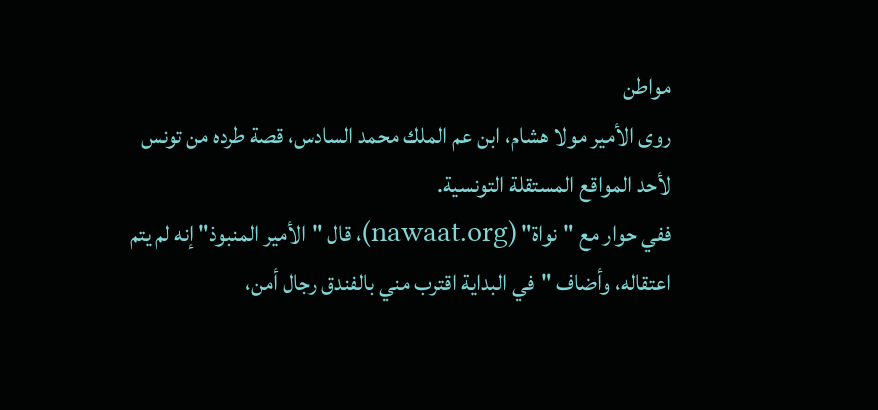مواطن
روى الأمير مولا هشام، ابن عم الملك محمد السادس، قصة طرده من تونس لأحد المواقع المستقلة التونسية.
ففي حوار مع "نواة" (nawaat.org)، قال "الأمير المنبوذ" إنه لم يتم اعتقاله، وأضاف "في البداية اقترب مني بالفندق رجال أمن،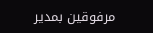مرفوقين بمدير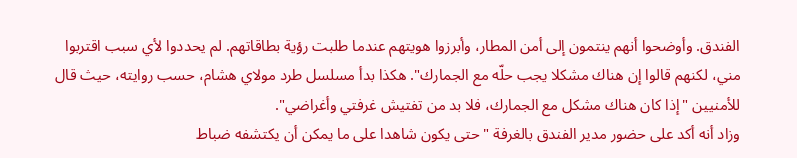الفندق. وأوضحوا أنهم ينتمون إلى أمن المطار، وأبرزوا هويتهم عندما طلبت رؤية بطاقاتهم. لم يحددوا لأي سبب اقتربوا مني، لكنهم قالوا إن هناك مشكلا يجب حلّه مع الجمارك". هكذا بدأ مسلسل طرد مولاي هشام، حسب روايته، حيث قال للأمنيين "إذا كان هناك مشكل مع الجمارك، فلا بد من تفتيش غرفتي وأغراضي".
وزاد أنه أكد على حضور مدير الفندق بالغرفة "حتى يكون شاهدا على ما يمكن أن يكتشفه ضباط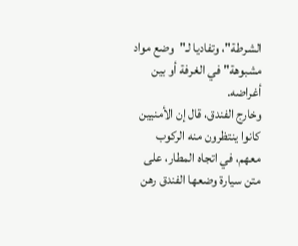الشرطة"، وتفاديا لـ"وضع مواد مشبوهة" في الغرفة أو بين أغراضه.
وخارج الفندق، قال إن الأمنيين كانوا ينتظرون منه الركوب معهم، في اتجاه المطار، على متن سيارة وضعها الفندق رهن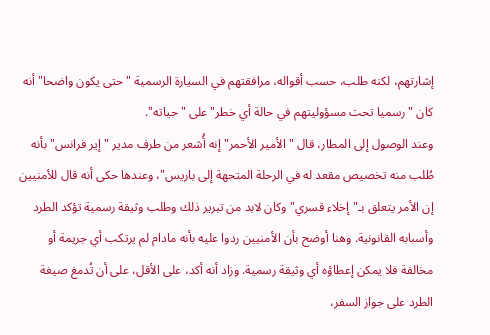إشارتهم، لكنه طلب، حسب أقواله، مرافقتهم في السيارة الرسمية "حتى يكون واضحا" أنه كان "رسميا تحت مسؤوليتهم في حالة أي خطر" على "حياته".
وعند الوصول إلى المطار، قال "الأمير الأحمر" إنه أُشعر من طرف مدير "إير فرانس" بأنه طُلب منه تخصيص مقعد له في الرحلة المتجهة إلى باريس"، وعندها حكى أنه قال للأمنيين إن الأمر يتعلق بـ"إخلاء قسري" وكان لابد من تبرير ذلك وطلب وثيقة رسمية تؤكد الطرد وأسبابه القانونية. وهنا أوضح بأن الأمنيين ردوا عليه بأنه مادام لم يرتكب أي جريمة أو مخالفة فلا يمكن إعطاؤه أي وثيقة رسمية. وزاد أنه أكد، على الأقل، على أن تُدمغ صيغة الطرد على جواز السفر،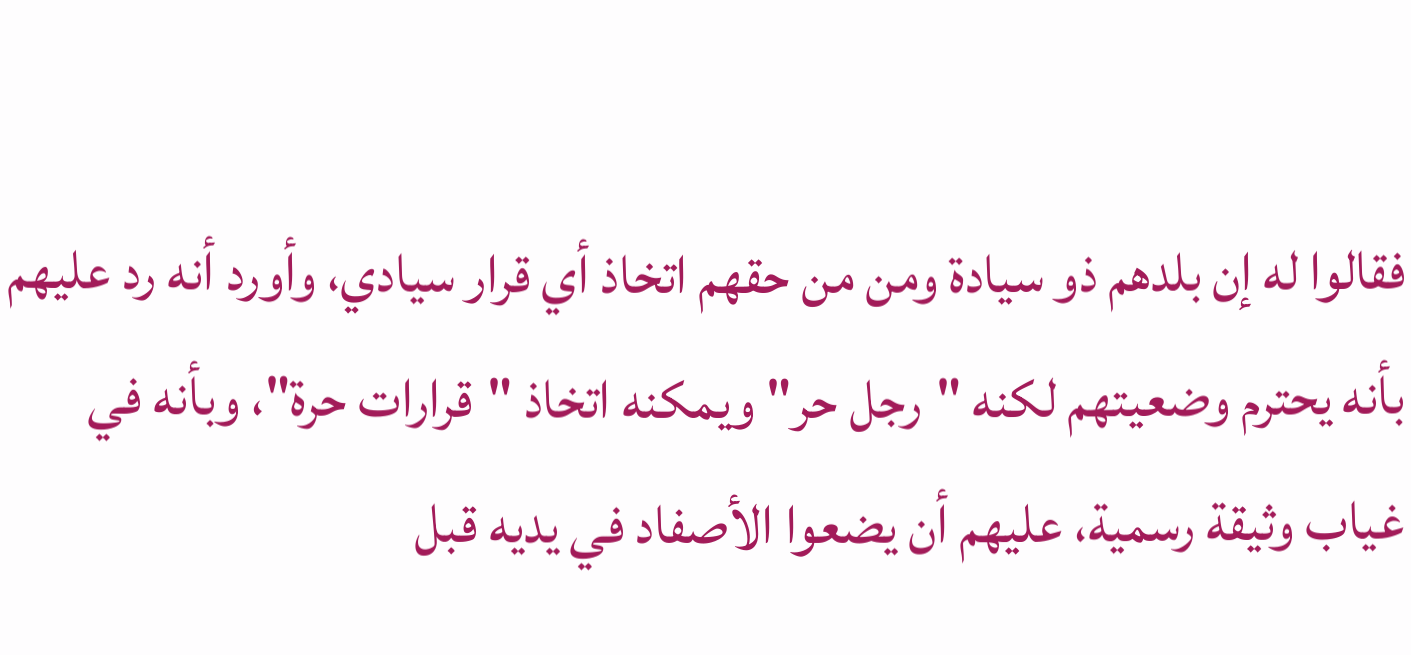فقالوا له إن بلدهم ذو سيادة ومن من حقهم اتخاذ أي قرار سيادي، وأورد أنه رد عليهم بأنه يحترم وضعيتهم لكنه "رجل حر" ويمكنه اتخاذ "قرارات حرة"، وبأنه في غياب وثيقة رسمية، عليهم أن يضعوا الأصفاد في يديه قبل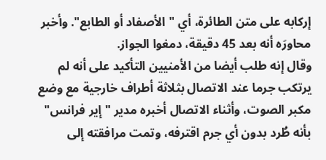إركابه على متن الطائرة، أي "الأصفاد أو الطابع". وأخبر محاورَه أنه بعد 45 دقيقة، دمغوا الجواز.
وقال إنه طلب أيضا من الأمنيين التأكيد على أنه لم يرتكب جرما عند الاتصال بثلاثة أطراف خارجية مع وضع مكبر الصوت، وأثناء الاتصال أخبره مدير "إير فرانس" بأنه طُرد بدون أي جرم اقترفه، وتمت مرافقته إلى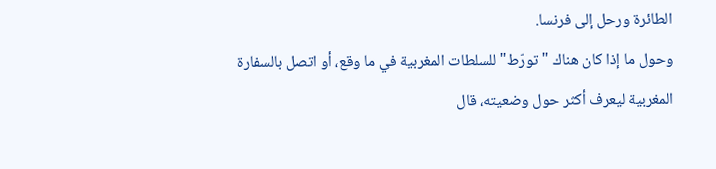الطائرة ورحل إلى فرنسا.
وحول ما إذا كان هناك "تورّط" للسلطات المغربية في ما وقع، أو اتصل بالسفارة المغربية ليعرف أكثر حول وضعيته، قال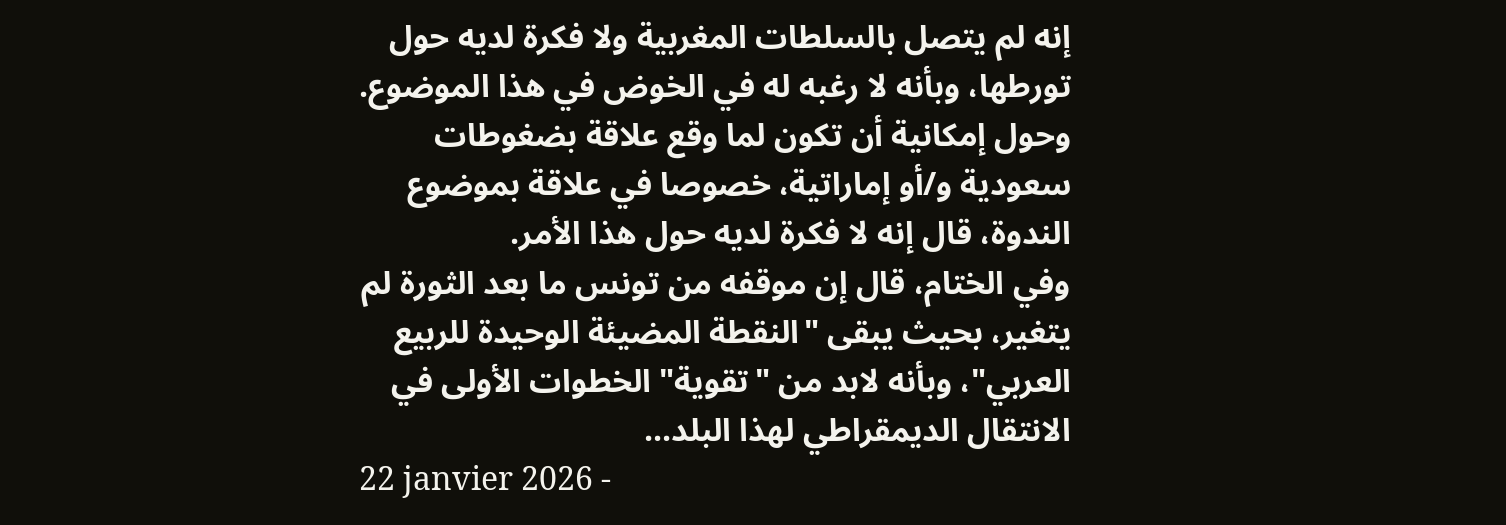إنه لم يتصل بالسلطات المغربية ولا فكرة لديه حول تورطها، وبأنه لا رغبه له في الخوض في هذا الموضوع.
وحول إمكانية أن تكون لما وقع علاقة بضغوطات سعودية و/أو إماراتية، خصوصا في علاقة بموضوع الندوة، قال إنه لا فكرة لديه حول هذا الأمر.
وفي الختام، قال إن موقفه من تونس ما بعد الثورة لم يتغير، بحيث يبقى "النقطة المضيئة الوحيدة للربيع العربي"، وبأنه لابد من "تقوية" الخطوات الأولى في الانتقال الديمقراطي لهذا البلد...
22 janvier 2026 -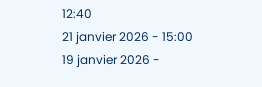12:40
21 janvier 2026 - 15:00
19 janvier 2026 -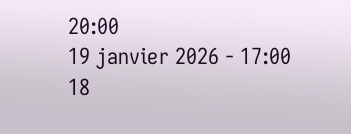20:00
19 janvier 2026 - 17:00
18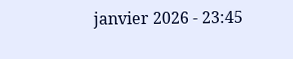janvier 2026 - 23:45